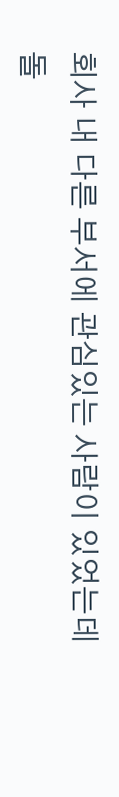회사 내 다른 부서에 관심있는 사람이 있었는데
돌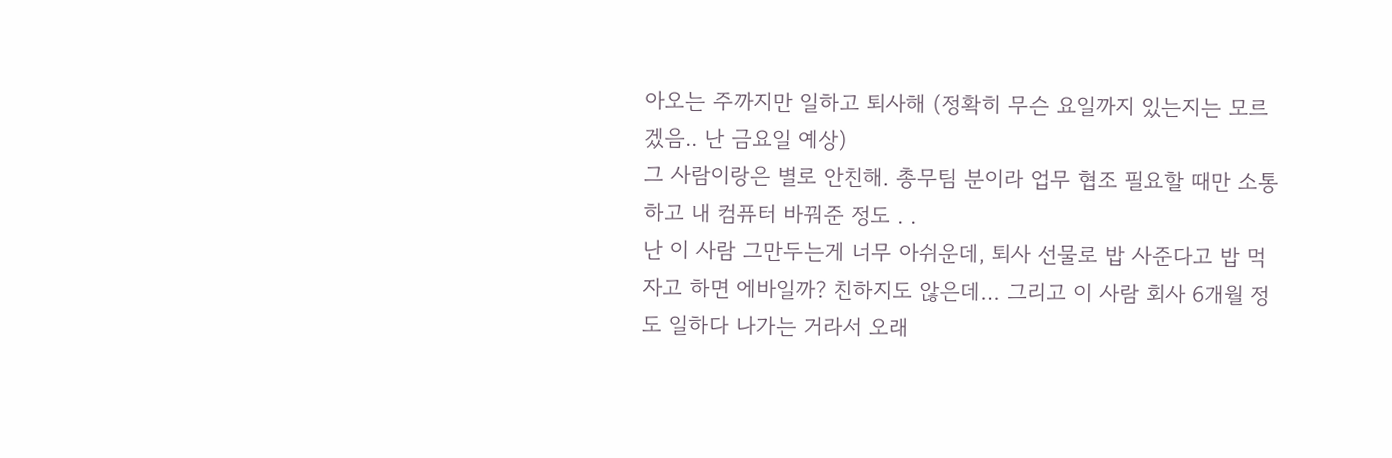아오는 주까지만 일하고 퇴사해 (정확히 무슨 요일까지 있는지는 모르겠음.. 난 금요일 예상)
그 사람이랑은 별로 안친해. 총무팀 분이라 업무 협조 필요할 때만 소통하고 내 컴퓨터 바꿔준 정도 . .
난 이 사람 그만두는게 너무 아쉬운데, 퇴사 선물로 밥 사준다고 밥 먹자고 하면 에바일까? 친하지도 않은데… 그리고 이 사람 회사 6개월 정도 일하다 나가는 거라서 오래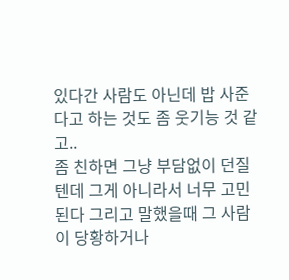있다간 사람도 아닌데 밥 사준다고 하는 것도 좀 웃기능 것 같고..
좀 친하면 그냥 부담없이 던질텐데 그게 아니라서 너무 고민된다 그리고 말했을때 그 사람이 당황하거나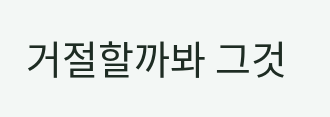거절할까봐 그것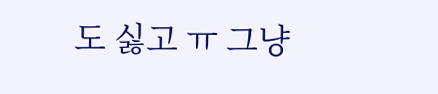도 싫고 ㅠ 그냥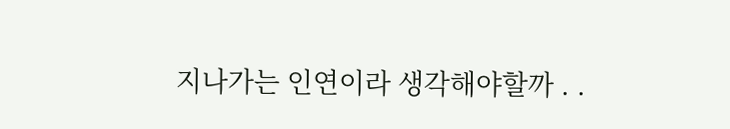지나가는 인연이라 생각해야할까 . .